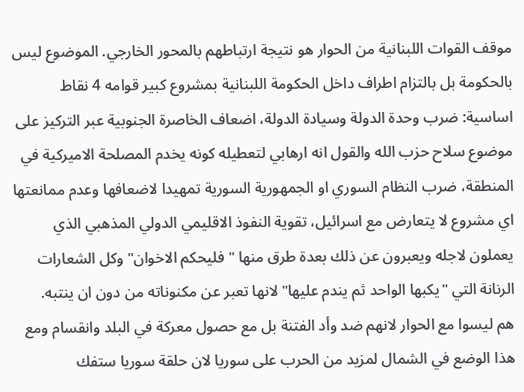موقف القوات اللبنانية من الحوار هو نتيجة ارتباطهم بالمحور الخارجي. الموضوع ليس بالحكومة بل بالتزام اطراف داخل الحكومة اللبنانية بمشروع كبير قوامه 4 نقاط اساسية: ضرب وحدة الدولة وسيادة الدولة، اضعاف الخاصرة الجنوبية عبر التركيز على موضوع سلاح حزب الله والقول انه ارهابي لتعطيله كونه يخدم المصلحة الاميركية في المنطقة، ضرب النظام السوري او الجمهورية السورية تمهيدا لاضعافها وعدم ممانعتها اي مشروع لا يتعارض مع اسرائيل، تقوية النفوذ الاقليمي الدولي المذهبي الذي يعملون لاجله ويعبرون عن ذلك بعدة طرق منها "فليحكم الاخوان" وكل الشعارات الرنانة التي "يكبها الواحد ثم يندم عليها" لانها تعبر عن مكنوناته من دون ان ينتبه.
هم ليسوا مع الحوار لانهم ضد وأد الفتنة بل مع حصول معركة في البلد وانقسام ومع هذا الوضع في الشمال لمزيد من الحرب على سوريا لان حلقة سوريا ستفك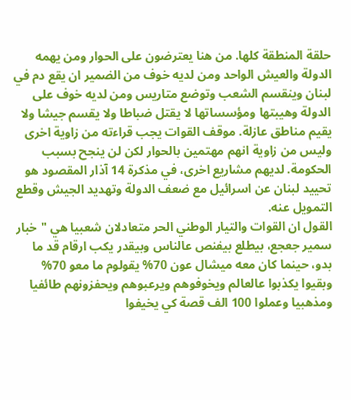حلقة المنطقة كلها. من هنا يعترضون على الحوار ومن يهمه الدولة والعيش الواحد ومن لديه خوف من الضمير ان يقع دم في لبنان وينقسم الشعب وتوضع متاريس ومن لديه خوف على الدولة وهيبتها ومؤسساتها لا يقتل ضباطا ولا يقسم جيشا ولا يقيم مناطق عازلة. موقف القوات يجب قراءته من زاوية اخرى وليس من زاوية انهم مهتمين بالحوار لكن لن ينجح بسبب الحكومة. لديهم مشاريع اخرى، في مذكرة 14 آذار المقصود هو تحييد لبنان عن اسرائيل مع ضعف الدولة وتهديد الجيش وقطع التمويل عنه.
القول ان القوات والتيار الوطني الحر متعادلان شعبيا هي "خبار سمير جعجع، بيطلع بيفنص عالناس وبيقدر يكب ارقام قد ما بدو، حينما كان معه ميشال عون 70% يقولوم ما معو 70% وبقيوا يكذبوا عالعالم ويخوفوهم ويرعبوهم ويحفزونهم طائفيا ومذهبيا وعملوا 100 الف قصة كي يخيفوا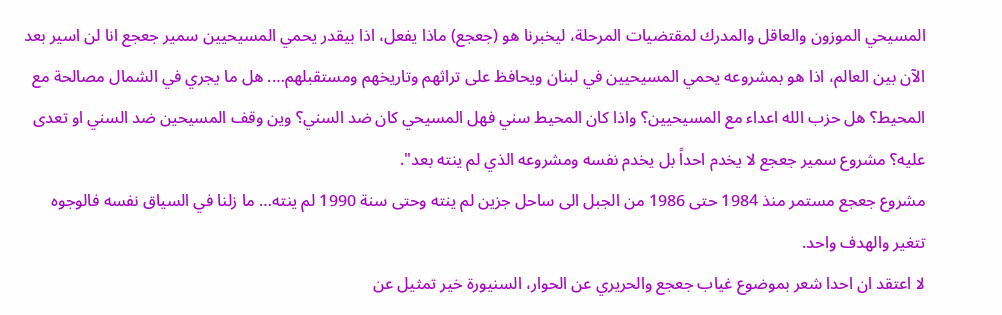المسيحي الموزون والعاقل والمدرك لمقتضيات المرحلة، ليخبرنا هو (جعجع) ماذا يفعل، اذا بيقدر يحمي المسيحيين سمير جعجع انا لن اسير بعد الآن بين العالم، اذا هو بمشروعه يحمي المسيحيين في لبنان ويحافظ على تراثهم وتاريخهم ومستقبلهم…. هل ما يجري في الشمال مصالحة مع المحيط؟ هل حزب الله اعداء مع المسيحيين؟ واذا كان المحيط سني فهل المسيحي كان ضد السني؟ وين وقف المسيحين ضد السني او تعدى عليه؟ مشروع سمير جعجع لا يخدم احداً بل يخدم نفسه ومشروعه الذي لم ينته بعد".
مشروع جعجع مستمر منذ 1984 حتى 1986 من الجبل الى ساحل جزين لم ينته وحتى سنة 1990 لم ينته… ما زلنا في السياق نفسه فالوجوه تتغير والهدف واحد.
لا اعتقد ان احدا شعر بموضوع غياب جعجع والحريري عن الحوار، السنيورة خير تمثيل عن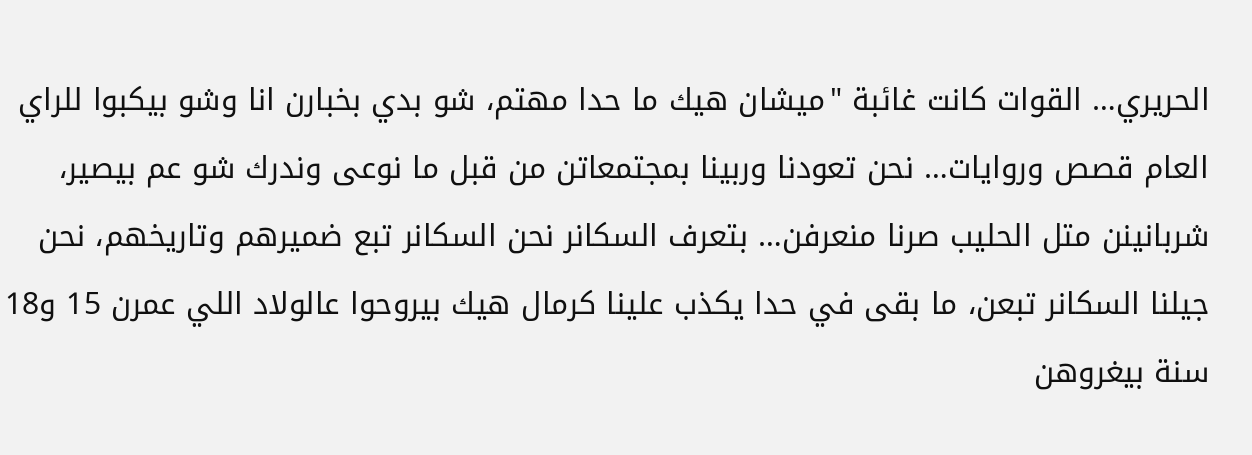الحريري… القوات كانت غائبة "ميشان هيك ما حدا مهتم، شو بدي بخبارن انا وشو بيكبوا للراي العام قصص وروايات… نحن تعودنا وربينا بمجتمعاتن من قبل ما نوعى وندرك شو عم بيصير، شربانينن متل الحليب صرنا منعرفن… بتعرف السكانر نحن السكانر تبع ضميرهم وتاريخهم، نحن جيلنا السكانر تبعن، ما بقى في حدا يكذب علينا كرمال هيك بيروحوا عالولاد اللي عمرن 15 و18 سنة بيغروهن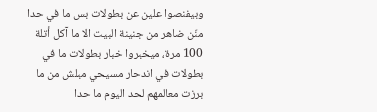وبيفنصوا علين عن بطولات بس ما في حدا منّن ضاهر من جنينة البيت الا ما آكل أتلة 100 مرة، ميخبروا خبار بطولات ما في بطولات في اندحار مسيحي مبلش من ما برزت معالمهم لحد اليوم ما حدا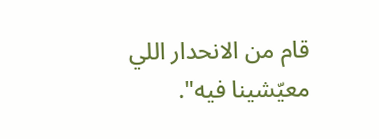قام من الانحدار اللي معيّشينا فيه".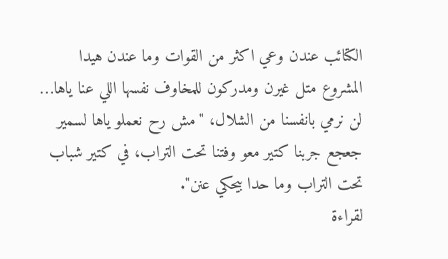الكتائب عندن وعي اكثر من القوات وما عندن هيدا المشروع متل غيرن ومدركون للمخاوف نفسها اللي عنا ياها… لن نرمي بانفسنا من الشلال، "مش رح نعملو ياها لسمير جعجع جربنا كتير معو وفتنا تحت التراب، في كتير شباب تحت التراب وما حدا بيحكي عنن".
لقراءة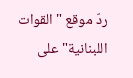ردّ موقع "القوات اللبنانية" على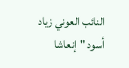النائب العوني زياد أسود "إنعاشا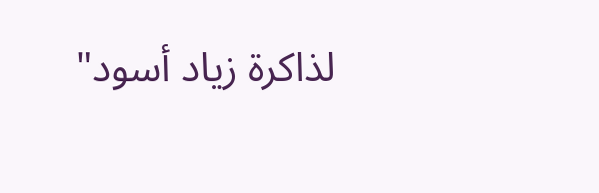لذاكرة زياد أسود"